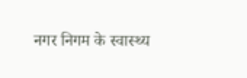नगर निगम के स्वास्थ्य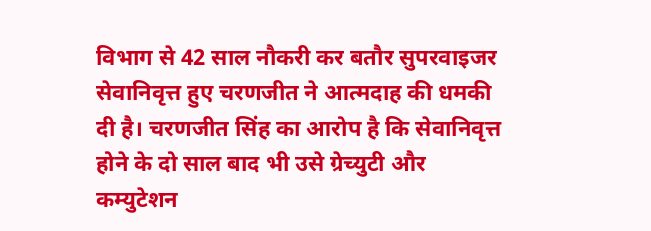विभाग से 42 साल नौकरी कर बतौर सुपरवाइजर सेवानिवृत्त हुए चरणजीत ने आत्मदाह की धमकी दी है। चरणजीत सिंह का आरोप है कि सेवानिवृत्त होने के दो साल बाद भी उसे ग्रेच्युटी और कम्युटेशन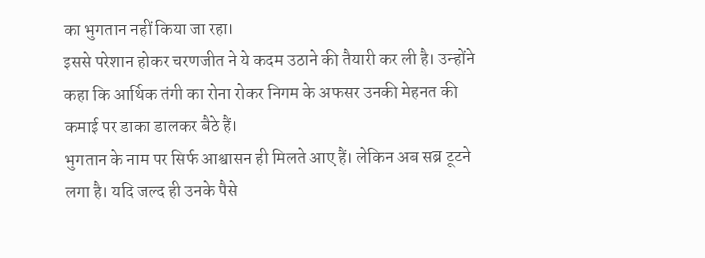का भुगतान नहीं किया जा रहा।
इससे परेशान होकर चरणजीत ने ये कदम उठाने की तैयारी कर ली है। उन्होंने कहा कि आर्थिक तंगी का रोना रोकर निगम के अफसर उनकी मेहनत की कमाई पर डाका डालकर बैठे हैं।
भुगतान के नाम पर सिर्फ आश्वासन ही मिलते आए हैं। लेकिन अब सब्र टूटने लगा है। यदि जल्द ही उनके पैसे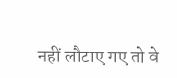नहीं लौटाए गए तो वे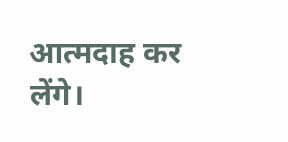आत्मदाह कर लेंगे।